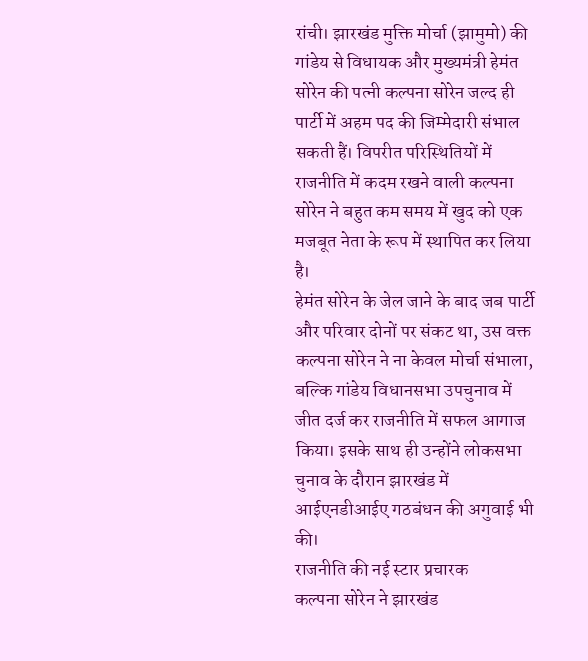रांची। झारखंड मुक्ति मोर्चा (झामुमो) की गांडेय से विधायक और मुख्यमंत्री हेमंत सोरेन की पत्नी कल्पना सोरेन जल्द ही पार्टी में अहम पद की जिम्मेदारी संभाल सकती हैं। विपरीत परिस्थितियों में राजनीति में कदम रखने वाली कल्पना सोरेन ने बहुत कम समय में खुद को एक मजबूत नेता के रूप में स्थापित कर लिया है।
हेमंत सोरेन के जेल जाने के बाद जब पार्टी और परिवार दोनों पर संकट था, उस वक्त कल्पना सोरेन ने ना केवल मोर्चा संभाला, बल्कि गांडेय विधानसभा उपचुनाव में जीत दर्ज कर राजनीति में सफल आगाज किया। इसके साथ ही उन्होंने लोकसभा चुनाव के दौरान झारखंड में आईएनडीआईए गठबंधन की अगुवाई भी की।
राजनीति की नई स्टार प्रचारक
कल्पना सोरेन ने झारखंड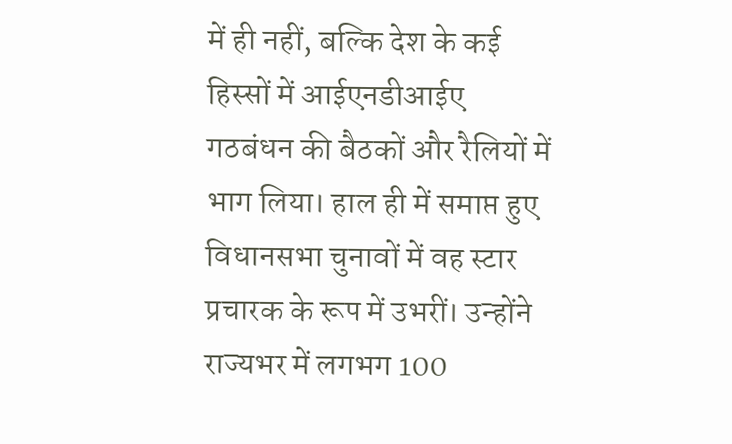में ही नहीं, बल्कि देश के कई हिस्सों में आईएनडीआईए गठबंधन की बैठकों और रैलियों में भाग लिया। हाल ही में समाप्त हुए विधानसभा चुनावों में वह स्टार प्रचारक के रूप में उभरीं। उन्होंने राज्यभर में लगभग 100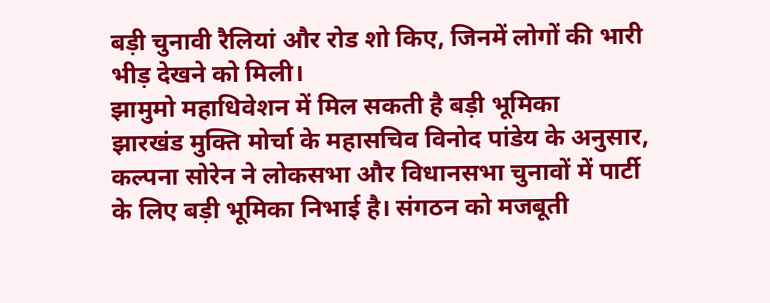बड़ी चुनावी रैलियां और रोड शो किए, जिनमें लोगों की भारी भीड़ देखने को मिली।
झामुमो महाधिवेशन में मिल सकती है बड़ी भूमिका
झारखंड मुक्ति मोर्चा के महासचिव विनोद पांडेय के अनुसार, कल्पना सोरेन ने लोकसभा और विधानसभा चुनावों में पार्टी के लिए बड़ी भूमिका निभाई है। संगठन को मजबूती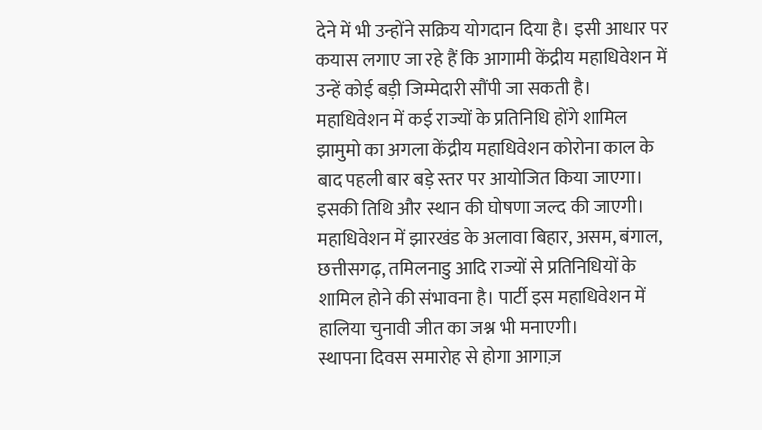देने में भी उन्होंने सक्रिय योगदान दिया है। इसी आधार पर कयास लगाए जा रहे हैं कि आगामी केंद्रीय महाधिवेशन में उन्हें कोई बड़ी जिम्मेदारी सौंपी जा सकती है।
महाधिवेशन में कई राज्यों के प्रतिनिधि होंगे शामिल
झामुमो का अगला केंद्रीय महाधिवेशन कोरोना काल के बाद पहली बार बड़े स्तर पर आयोजित किया जाएगा। इसकी तिथि और स्थान की घोषणा जल्द की जाएगी। महाधिवेशन में झारखंड के अलावा बिहार, असम, बंगाल, छत्तीसगढ़, तमिलनाडु आदि राज्यों से प्रतिनिधियों के शामिल होने की संभावना है। पार्टी इस महाधिवेशन में हालिया चुनावी जीत का जश्न भी मनाएगी।
स्थापना दिवस समारोह से होगा आगाज़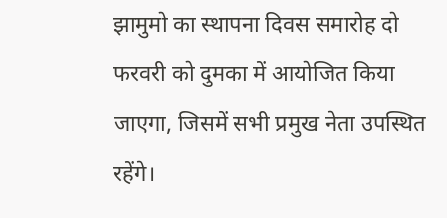झामुमो का स्थापना दिवस समारोह दो फरवरी को दुमका में आयोजित किया जाएगा, जिसमें सभी प्रमुख नेता उपस्थित रहेंगे।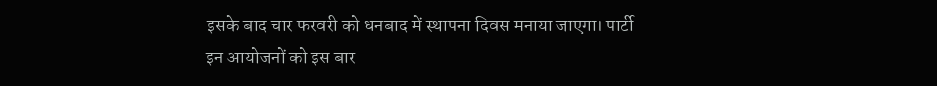इसके बाद चार फरवरी को धनबाद में स्थापना दिवस मनाया जाएगा। पार्टी इन आयोजनों को इस बार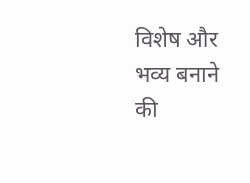विशेष और भव्य बनाने की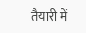तैयारी में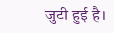जुटी हुई है।